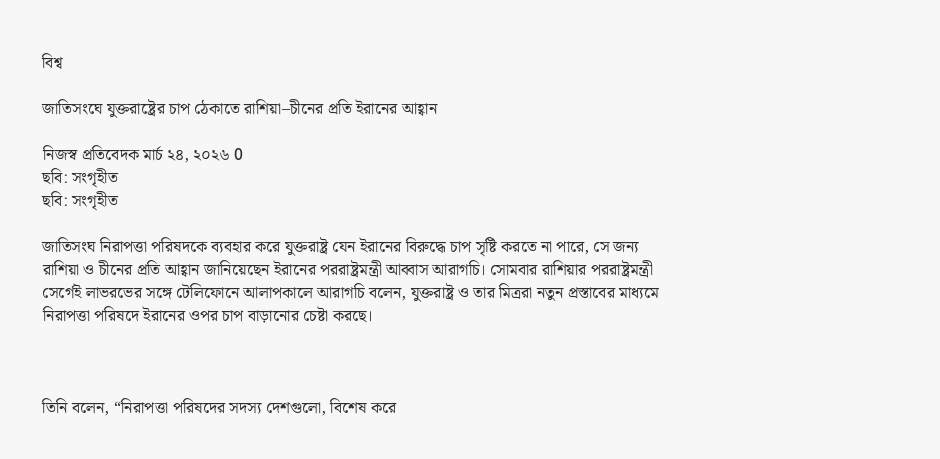বিশ্ব

জাতিসংঘে যুক্তরাষ্ট্রের চাপ ঠেকাতে রাশিয়া–চীনের প্রতি ইরানের আহ্বান

নিজস্ব প্রতিবেদক মার্চ ২৪, ২০২৬ 0
ছবি: সংগৃহীত
ছবি: সংগৃহীত

জাতিসংঘ নিরাপত্তা পরিষদকে ব্যবহার করে যুক্তরাষ্ট্র যেন ইরানের বিরুদ্ধে চাপ সৃষ্টি করতে না পারে, সে জন্য রাশিয়া ও চীনের প্রতি আহ্বান জানিয়েছেন ইরানের পররাষ্ট্রমন্ত্রী আব্বাস আরাগচি। সোমবার রাশিয়ার পররাষ্ট্রমন্ত্রী সের্গেই লাভরভের সঙ্গে টেলিফোনে আলাপকালে আরাগচি বলেন, যুক্তরাষ্ট্র ও তার মিত্ররা নতুন প্রস্তাবের মাধ্যমে নিরাপত্তা পরিষদে ইরানের ওপর চাপ বাড়ানোর চেষ্টা করছে।



তিনি বলেন, “নিরাপত্তা পরিষদের সদস্য দেশগুলো, বিশেষ করে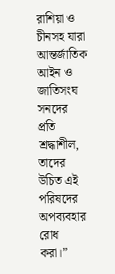রাশিয়া ও চীনসহ যারা আন্তর্জাতিক আইন ও জাতিসংঘ সনদের প্রতি শ্রদ্ধাশীল, তাদের উচিত এই পরিষদের অপব্যবহার রোধ করা।”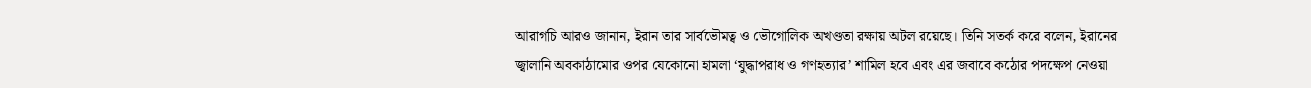আরাগচি আরও জানান, ইরান তার সার্বভৌমত্ব ও ভৌগোলিক অখণ্ডতা রক্ষায় অটল রয়েছে। তিনি সতর্ক করে বলেন, ইরানের জ্বালানি অবকাঠামোর ওপর যেকোনো হামলা ‘যুদ্ধাপরাধ ও গণহত্যার’ শামিল হবে এবং এর জবাবে কঠোর পদক্ষেপ নেওয়া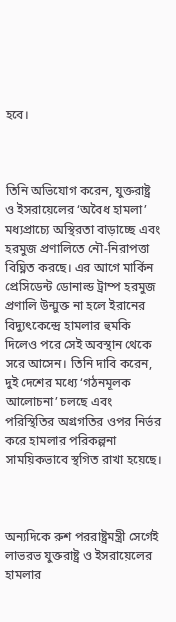হবে।



তিনি অভিযোগ করেন, যুক্তরাষ্ট্র ও ইসরায়েলের ‘অবৈধ হামলা’ মধ্যপ্রাচ্যে অস্থিরতা বাড়াচ্ছে এবং হরমুজ প্রণালিতে নৌ-নিরাপত্তা বিঘ্নিত করছে। এর আগে মার্কিন প্রেসিডেন্ট ডোনাল্ড ট্রাম্প হরমুজ প্রণালি উন্মুক্ত না হলে ইরানের বিদ্যুৎকেন্দ্রে হামলার হুমকি দিলেও পরে সেই অবস্থান থেকে সরে আসেন। তিনি দাবি করেন, দুই দেশের মধ্যে ‘গঠনমূলক আলোচনা’ চলছে এবং পরিস্থিতির অগ্রগতির ওপর নির্ভর করে হামলার পরিকল্পনা সাময়িকভাবে স্থগিত রাখা হয়েছে।



অন্যদিকে রুশ পররাষ্ট্রমন্ত্রী সের্গেই লাভরভ যুক্তরাষ্ট্র ও ইসরায়েলের হামলার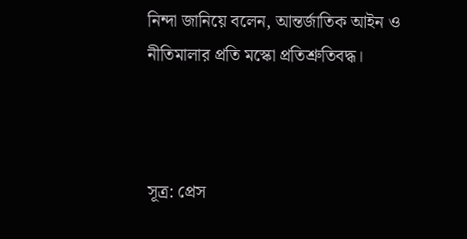নিন্দা জানিয়ে বলেন, আন্তর্জাতিক আইন ও নীতিমালার প্রতি মস্কো প্রতিশ্রুতিবদ্ধ।



সূত্র: প্রেস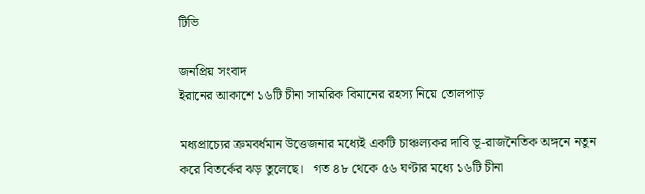টিভি

জনপ্রিয় সংবাদ
ইরানের আকাশে ১৬টি চীনা সামরিক বিমানের রহস্য নিয়ে তোলপাড়

মধ্যপ্রাচ্যের ক্রমবর্ধমান উত্তেজনার মধ্যেই একটি চাঞ্চল্যকর দাবি ভূ-রাজনৈতিক অঙ্গনে নতুন করে বিতর্কের ঝড় তুলেছে।   গত ৪৮ থেকে ৫৬ ঘণ্টার মধ্যে ১৬টি চীনা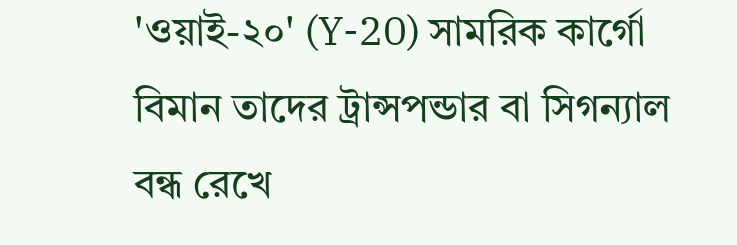'ওয়াই-২০' (Y-20) সামরিক কার্গো বিমান তাদের ট্রান্সপন্ডার বা সিগন্যাল বন্ধ রেখে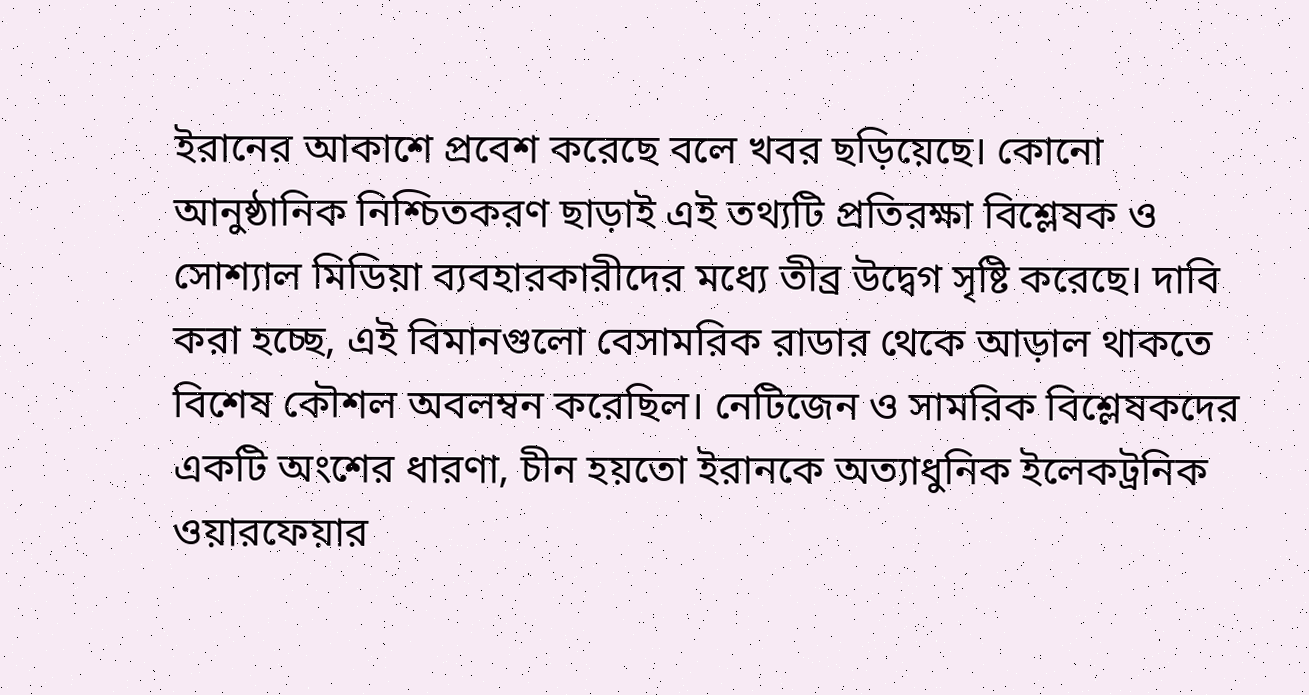ইরানের আকাশে প্রবেশ করেছে বলে খবর ছড়িয়েছে। কোনো আনুষ্ঠানিক নিশ্চিতকরণ ছাড়াই এই তথ্যটি প্রতিরক্ষা বিশ্লেষক ও সোশ্যাল মিডিয়া ব্যবহারকারীদের মধ্যে তীব্র উদ্বেগ সৃষ্টি করেছে। দাবি করা হচ্ছে, এই বিমানগুলো বেসামরিক রাডার থেকে আড়াল থাকতে বিশেষ কৌশল অবলম্বন করেছিল। নেটিজেন ও সামরিক বিশ্লেষকদের একটি অংশের ধারণা, চীন হয়তো ইরানকে অত্যাধুনিক ইলেকট্রনিক ওয়ারফেয়ার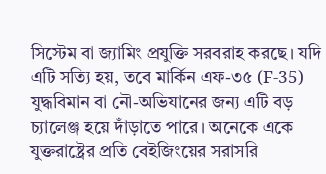সিস্টেম বা জ্যামিং প্রযুক্তি সরবরাহ করছে। যদি এটি সত্যি হয়, তবে মার্কিন এফ-৩৫ (F-35) যুদ্ধবিমান বা নৌ-অভিযানের জন্য এটি বড় চ্যালেঞ্জ হয়ে দাঁড়াতে পারে। অনেকে একে যুক্তরাষ্ট্রের প্রতি বেইজিংয়ের সরাসরি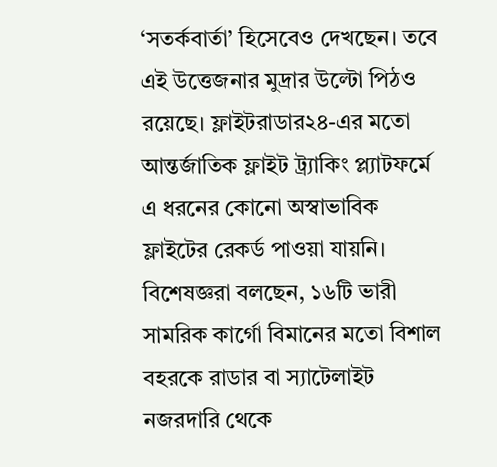‘সতর্কবার্তা’ হিসেবেও দেখছেন। তবে এই উত্তেজনার মুদ্রার উল্টো পিঠও রয়েছে। ফ্লাইটরাডার২৪-এর মতো আন্তর্জাতিক ফ্লাইট ট্র্যাকিং প্ল্যাটফর্মে এ ধরনের কোনো অস্বাভাবিক ফ্লাইটের রেকর্ড পাওয়া যায়নি। বিশেষজ্ঞরা বলছেন, ১৬টি ভারী সামরিক কার্গো বিমানের মতো বিশাল বহরকে রাডার বা স্যাটেলাইট নজরদারি থেকে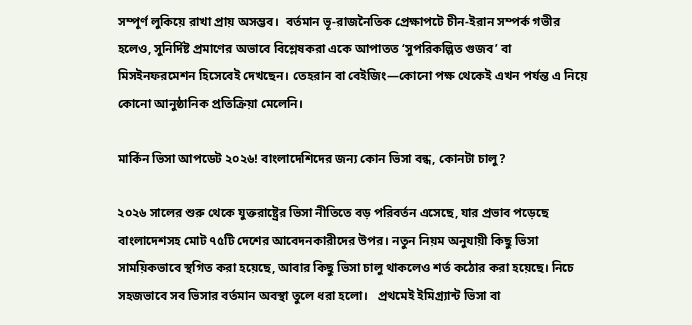সম্পূর্ণ লুকিয়ে রাখা প্রায় অসম্ভব।  বর্তমান ভূ-রাজনৈতিক প্রেক্ষাপটে চীন-ইরান সম্পর্ক গভীর হলেও, সুনির্দিষ্ট প্রমাণের অভাবে বিশ্লেষকরা একে আপাতত ‘সুপরিকল্পিত গুজব’ বা মিসইনফরমেশন হিসেবেই দেখছেন। তেহরান বা বেইজিং—কোনো পক্ষ থেকেই এখন পর্যন্ত এ নিয়ে কোনো আনুষ্ঠানিক প্রতিক্রিয়া মেলেনি।

মার্কিন ভিসা আপডেট ২০২৬! বাংলাদেশিদের জন্য কোন ভিসা বন্ধ, কোনটা চালু?

২০২৬ সালের শুরু থেকে যুক্তরাষ্ট্রের ভিসা নীতিতে বড় পরিবর্তন এসেছে, যার প্রভাব পড়েছে বাংলাদেশসহ মোট ৭৫টি দেশের আবেদনকারীদের উপর। নতুন নিয়ম অনুযায়ী কিছু ভিসা সাময়িকভাবে স্থগিত করা হয়েছে, আবার কিছু ভিসা চালু থাকলেও শর্ত কঠোর করা হয়েছে। নিচে সহজভাবে সব ভিসার বর্তমান অবস্থা তুলে ধরা হলো।   প্রথমেই ইমিগ্র্যান্ট ভিসা বা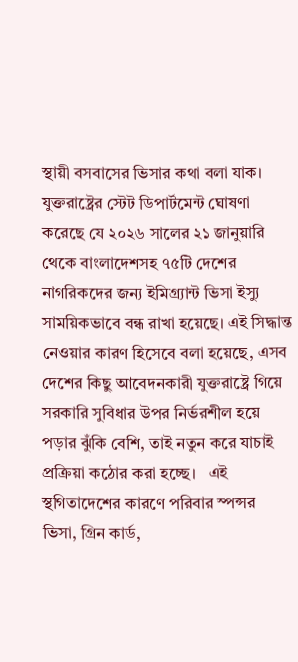স্থায়ী বসবাসের ভিসার কথা বলা যাক। যুক্তরাষ্ট্রের স্টেট ডিপার্টমেন্ট ঘোষণা করেছে যে ২০২৬ সালের ২১ জানুয়ারি থেকে বাংলাদেশসহ ৭৫টি দেশের নাগরিকদের জন্য ইমিগ্র্যান্ট ভিসা ইস্যু সাময়িকভাবে বন্ধ রাখা হয়েছে। এই সিদ্ধান্ত নেওয়ার কারণ হিসেবে বলা হয়েছে, এসব দেশের কিছু আবেদনকারী যুক্তরাষ্ট্রে গিয়ে সরকারি সুবিধার উপর নির্ভরশীল হয়ে পড়ার ঝুঁকি বেশি, তাই নতুন করে যাচাই প্রক্রিয়া কঠোর করা হচ্ছে।   এই স্থগিতাদেশের কারণে পরিবার স্পন্সর ভিসা, গ্রিন কার্ড,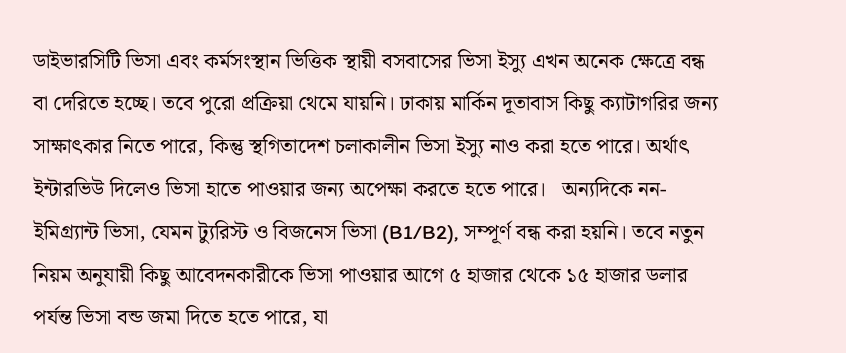ডাইভারসিটি ভিসা এবং কর্মসংস্থান ভিত্তিক স্থায়ী বসবাসের ভিসা ইস্যু এখন অনেক ক্ষেত্রে বন্ধ বা দেরিতে হচ্ছে। তবে পুরো প্রক্রিয়া থেমে যায়নি। ঢাকায় মার্কিন দূতাবাস কিছু ক্যাটাগরির জন্য সাক্ষাৎকার নিতে পারে, কিন্তু স্থগিতাদেশ চলাকালীন ভিসা ইস্যু নাও করা হতে পারে। অর্থাৎ ইন্টারভিউ দিলেও ভিসা হাতে পাওয়ার জন্য অপেক্ষা করতে হতে পারে।   অন্যদিকে নন-ইমিগ্র্যান্ট ভিসা, যেমন ট্যুরিস্ট ও বিজনেস ভিসা (B1/B2), সম্পূর্ণ বন্ধ করা হয়নি। তবে নতুন নিয়ম অনুযায়ী কিছু আবেদনকারীকে ভিসা পাওয়ার আগে ৫ হাজার থেকে ১৫ হাজার ডলার পর্যন্ত ভিসা বন্ড জমা দিতে হতে পারে, যা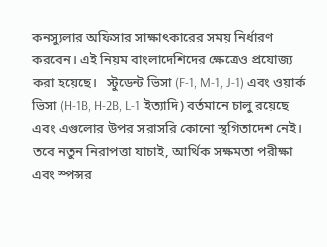কনস্যুলার অফিসার সাক্ষাৎকারের সময় নির্ধারণ করবেন। এই নিয়ম বাংলাদেশিদের ক্ষেত্রেও প্রযোজ্য করা হয়েছে।   স্টুডেন্ট ভিসা (F-1, M-1, J-1) এবং ওয়ার্ক ভিসা (H-1B, H-2B, L-1 ইত্যাদি) বর্তমানে চালু রয়েছে এবং এগুলোর উপর সরাসরি কোনো স্থগিতাদেশ নেই। তবে নতুন নিরাপত্তা যাচাই, আর্থিক সক্ষমতা পরীক্ষা এবং স্পন্সর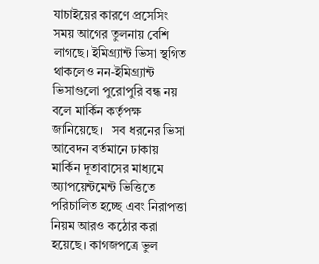যাচাইয়ের কারণে প্রসেসিং সময় আগের তুলনায় বেশি লাগছে। ইমিগ্র্যান্ট ভিসা স্থগিত থাকলেও নন-ইমিগ্র্যান্ট ভিসাগুলো পুরোপুরি বন্ধ নয় বলে মার্কিন কর্তৃপক্ষ জানিয়েছে।   সব ধরনের ভিসা আবেদন বর্তমানে ঢাকায় মার্কিন দূতাবাসের মাধ্যমে অ্যাপয়েন্টমেন্ট ভিত্তিতে পরিচালিত হচ্ছে এবং নিরাপত্তা নিয়ম আরও কঠোর করা হয়েছে। কাগজপত্রে ভুল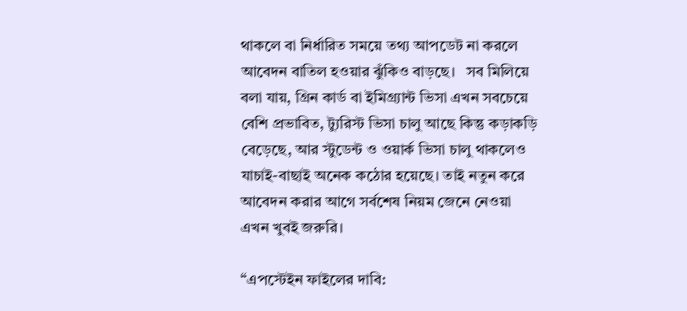থাকলে বা নির্ধারিত সময়ে তথ্য আপডেট না করলে আবেদন বাতিল হওয়ার ঝুঁকিও বাড়ছে।   সব মিলিয়ে বলা যায়, গ্রিন কার্ড বা ইমিগ্র্যান্ট ভিসা এখন সবচেয়ে বেশি প্রভাবিত, ট্যুরিস্ট ভিসা চালু আছে কিন্তু কড়াকড়ি বেড়েছে, আর স্টুডেন্ট ও ওয়ার্ক ভিসা চালু থাকলেও যাচাই-বাছাই অনেক কঠোর হয়েছে। তাই নতুন করে আবেদন করার আগে সর্বশেষ নিয়ম জেনে নেওয়া এখন খুবই জরুরি।

“এপস্টেইন ফাইলের দাবি: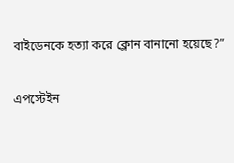বাইডেনকে হত্যা করে ক্লোন বানানো হয়েছে?”

এপস্টেইন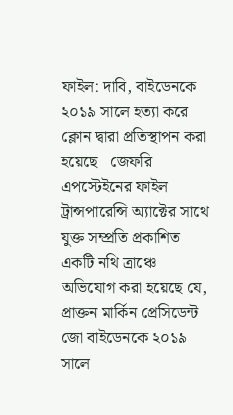ফাইল: দাবি, বাইডেনকে ২০১৯ সালে হত্যা করে ক্লোন দ্বারা প্রতিস্থাপন করা হয়েছে   জেফরি এপস্টেইনের ফাইল ট্রান্সপারেন্সি অ্যাক্টের সাথে যুক্ত সম্প্রতি প্রকাশিত একটি নথি ত্রাঞ্চে অভিযোগ করা হয়েছে যে, প্রাক্তন মার্কিন প্রেসিডেন্ট জো বাইডেনকে ২০১৯ সালে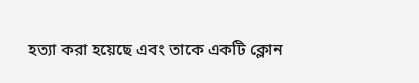হত্যা করা হয়েছে এবং তাকে একটি ক্লোন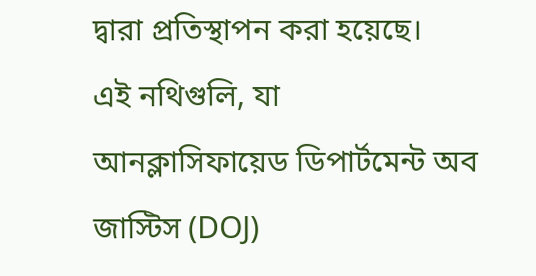দ্বারা প্রতিস্থাপন করা হয়েছে।   এই নথিগুলি, যা আনক্লাসিফায়েড ডিপার্টমেন্ট অব জাস্টিস (DOJ)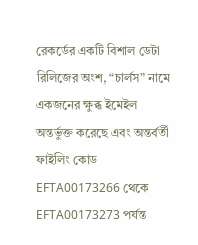রেকর্ডের একটি বিশাল ডেটা রিলিজের অংশ, “চার্লস” নামে একজনের ক্ষুব্ধ ইমেইল অন্তর্ভুক্ত করেছে এবং অন্তর্বর্তী ফাইলিং কোড EFTA00173266 থেকে EFTA00173273 পর্যন্ত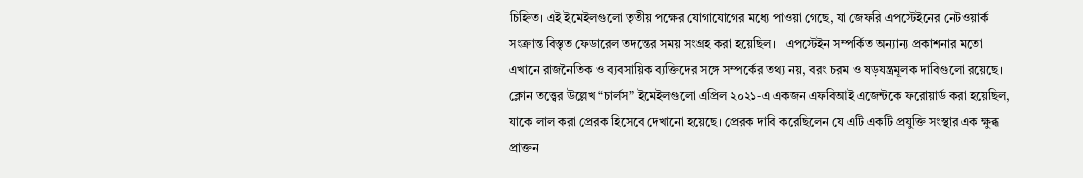চিহ্নিত। এই ইমেইলগুলো তৃতীয় পক্ষের যোগাযোগের মধ্যে পাওয়া গেছে, যা জেফরি এপস্টেইনের নেটওয়ার্ক সংক্রান্ত বিস্তৃত ফেডারেল তদন্তের সময় সংগ্রহ করা হয়েছিল।   এপস্টেইন সম্পর্কিত অন্যান্য প্রকাশনার মতো এখানে রাজনৈতিক ও ব্যবসায়িক ব্যক্তিদের সঙ্গে সম্পর্কের তথ্য নয়, বরং চরম ও ষড়যন্ত্রমূলক দাবিগুলো রয়েছে। ক্লোন তত্ত্বের উল্লেখ “চার্লস” ইমেইলগুলো এপ্রিল ২০২১-এ একজন এফবিআই এজেন্টকে ফরোয়ার্ড করা হয়েছিল, যাকে লাল করা প্রেরক হিসেবে দেখানো হয়েছে। প্রেরক দাবি করেছিলেন যে এটি একটি প্রযুক্তি সংস্থার এক ক্ষুব্ধ প্রাক্তন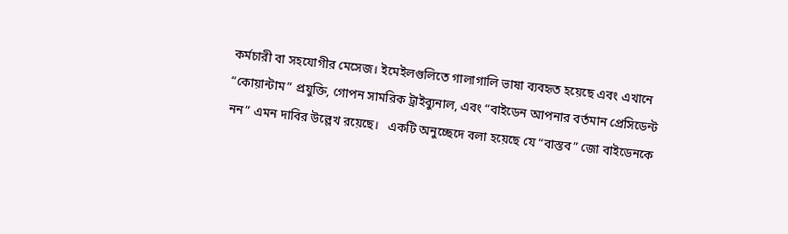কর্মচারী বা সহযোগীর মেসেজ। ইমেইলগুলিতে গালাগালি ভাষা ব্যবহৃত হয়েছে এবং এখানে “কোয়ান্টাম” প্রযুক্তি, গোপন সামরিক ট্রাইব্যুনাল, এবং “বাইডেন আপনার বর্তমান প্রেসিডেন্ট নন” এমন দাবির উল্লেখ রয়েছে।   একটি অনুচ্ছেদে বলা হয়েছে যে “বাস্তব” জো বাইডেনকে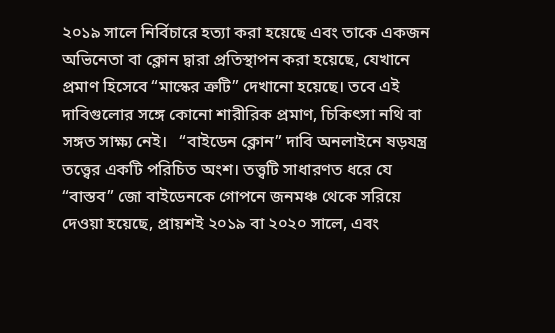২০১৯ সালে নির্বিচারে হত্যা করা হয়েছে এবং তাকে একজন অভিনেতা বা ক্লোন দ্বারা প্রতিস্থাপন করা হয়েছে, যেখানে প্রমাণ হিসেবে “মাস্কের ত্রুটি” দেখানো হয়েছে। তবে এই দাবিগুলোর সঙ্গে কোনো শারীরিক প্রমাণ, চিকিৎসা নথি বা সঙ্গত সাক্ষ্য নেই।   “বাইডেন ক্লোন” দাবি অনলাইনে ষড়যন্ত্র তত্ত্বের একটি পরিচিত অংশ। তত্ত্বটি সাধারণত ধরে যে “বাস্তব” জো বাইডেনকে গোপনে জনমঞ্চ থেকে সরিয়ে দেওয়া হয়েছে, প্রায়শই ২০১৯ বা ২০২০ সালে, এবং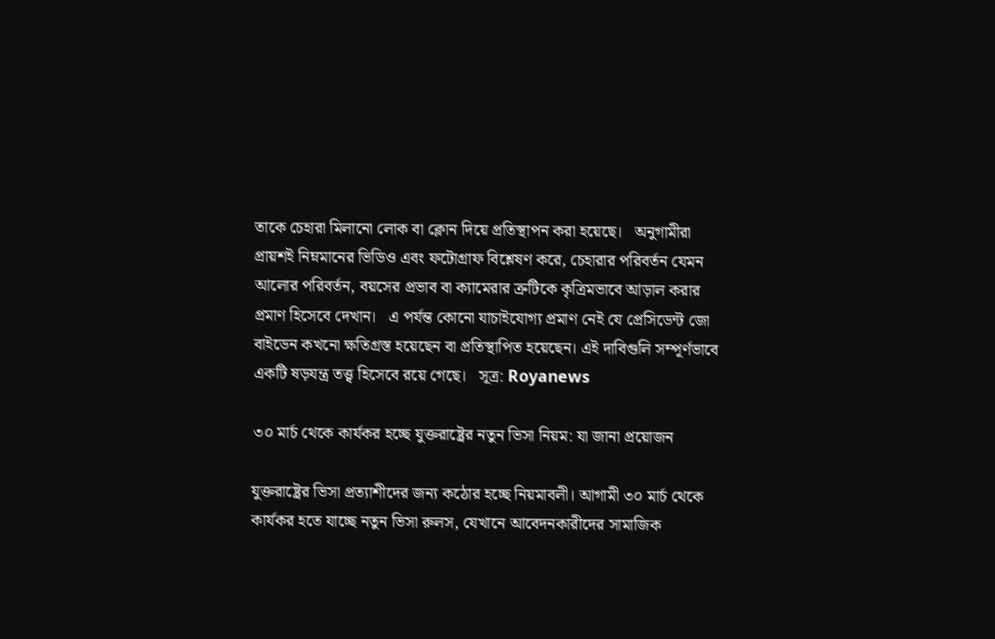তাকে চেহারা মিলানো লোক বা ক্লোন দিয়ে প্রতিস্থাপন করা হয়েছে।   অনুগামীরা প্রায়শই নিম্নমানের ভিডিও এবং ফটোগ্রাফ বিশ্লেষণ করে, চেহারার পরিবর্তন যেমন আলোর পরিবর্তন, বয়সের প্রভাব বা ক্যামেরার ত্রুটিকে কৃত্রিমভাবে আড়াল করার প্রমাণ হিসেবে দেখান।   এ পর্যন্ত কোনো যাচাইযোগ্য প্রমাণ নেই যে প্রেসিডেন্ট জো বাইডেন কখনো ক্ষতিগ্রস্ত হয়েছেন বা প্রতিস্থাপিত হয়েছেন। এই দাবিগুলি সম্পূর্ণভাবে একটি ষড়যন্ত্র তত্ত্ব হিসেবে রয়ে গেছে।   সূত্র: Royanews

৩০ মার্চ থেকে কার্যকর হচ্ছে যুক্তরাষ্ট্রের নতুন ভিসা নিয়ম: যা জানা প্রয়োজন

যুক্তরাষ্ট্রের ভিসা প্রত্যাশীদের জন্য কঠোর হচ্ছে নিয়মাবলী। আগামী ৩০ মার্চ থেকে কার্যকর হতে যাচ্ছে নতুন ভিসা রুলস, যেখানে আবেদনকারীদের সামাজিক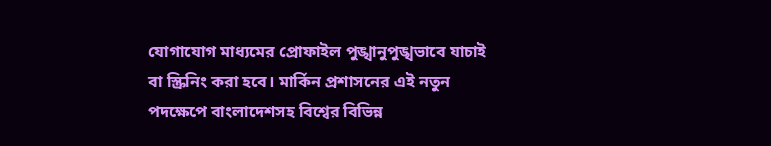যোগাযোগ মাধ্যমের প্রোফাইল পুঙ্খানুপুঙ্খভাবে যাচাই বা স্ক্রিনিং করা হবে। মার্কিন প্রশাসনের এই নতুন পদক্ষেপে বাংলাদেশসহ বিশ্বের বিভিন্ন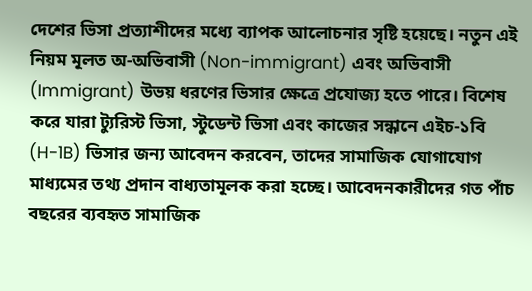দেশের ভিসা প্রত্যাশীদের মধ্যে ব্যাপক আলোচনার সৃষ্টি হয়েছে। নতুন এই নিয়ম মূলত অ-অভিবাসী (Non-immigrant) এবং অভিবাসী (Immigrant) উভয় ধরণের ভিসার ক্ষেত্রে প্রযোজ্য হতে পারে। বিশেষ করে যারা ট্যুরিস্ট ভিসা, স্টুডেন্ট ভিসা এবং কাজের সন্ধানে এইচ-১বি (H-1B) ভিসার জন্য আবেদন করবেন, তাদের সামাজিক যোগাযোগ মাধ্যমের তথ্য প্রদান বাধ্যতামূলক করা হচ্ছে। আবেদনকারীদের গত পাঁচ বছরের ব্যবহৃত সামাজিক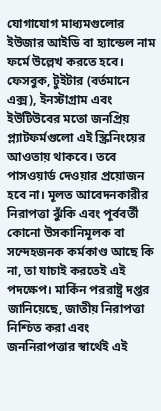যোগাযোগ মাধ্যমগুলোর ইউজার আইডি বা হ্যান্ডেল নাম ফর্মে উল্লেখ করতে হবে। ফেসবুক, টুইটার (বর্তমানে এক্স), ইনস্টাগ্রাম এবং ইউটিউবের মতো জনপ্রিয় প্ল্যাটফর্মগুলো এই স্ক্রিনিংয়ের আওতায় থাকবে। তবে পাসওয়ার্ড দেওয়ার প্রয়োজন হবে না। মূলত আবেদনকারীর নিরাপত্তা ঝুঁকি এবং পূর্ববর্তী কোনো উসকানিমূলক বা সন্দেহজনক কর্মকাণ্ড আছে কি না, তা যাচাই করতেই এই পদক্ষেপ। মার্কিন পররাষ্ট্র দপ্তর জানিয়েছে, জাতীয় নিরাপত্তা নিশ্চিত করা এবং জননিরাপত্তার স্বার্থেই এই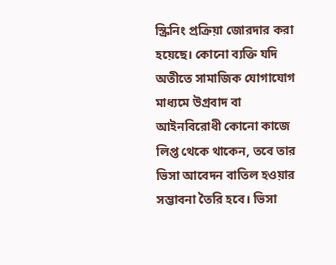স্ক্রিনিং প্রক্রিয়া জোরদার করা হয়েছে। কোনো ব্যক্তি যদি অতীতে সামাজিক যোগাযোগ মাধ্যমে উগ্রবাদ বা আইনবিরোধী কোনো কাজে লিপ্ত থেকে থাকেন, তবে তার ভিসা আবেদন বাতিল হওয়ার সম্ভাবনা তৈরি হবে। ভিসা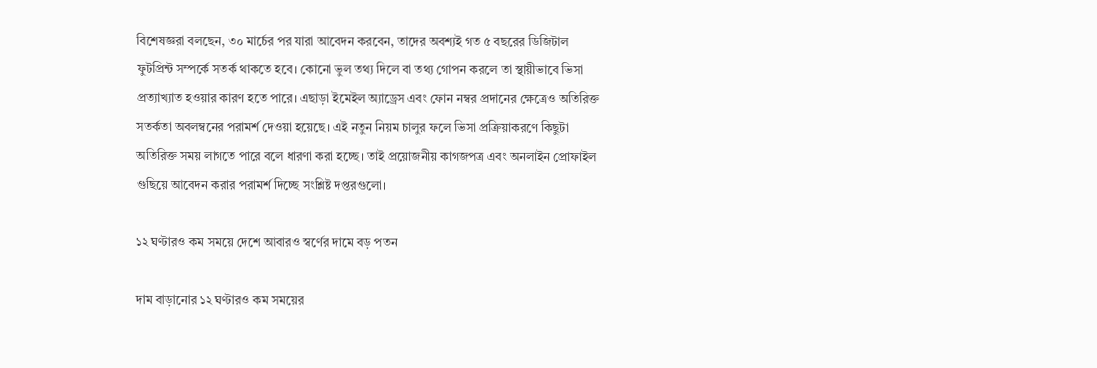বিশেষজ্ঞরা বলছেন, ৩০ মার্চের পর যারা আবেদন করবেন, তাদের অবশ্যই গত ৫ বছরের ডিজিটাল ফুটপ্রিন্ট সম্পর্কে সতর্ক থাকতে হবে। কোনো ভুল তথ্য দিলে বা তথ্য গোপন করলে তা স্থায়ীভাবে ভিসা প্রত্যাখ্যাত হওয়ার কারণ হতে পারে। এছাড়া ইমেইল অ্যাড্রেস এবং ফোন নম্বর প্রদানের ক্ষেত্রেও অতিরিক্ত সতর্কতা অবলম্বনের পরামর্শ দেওয়া হয়েছে। এই নতুন নিয়ম চালুর ফলে ভিসা প্রক্রিয়াকরণে কিছুটা অতিরিক্ত সময় লাগতে পারে বলে ধারণা করা হচ্ছে। তাই প্রয়োজনীয় কাগজপত্র এবং অনলাইন প্রোফাইল গুছিয়ে আবেদন করার পরামর্শ দিচ্ছে সংশ্লিষ্ট দপ্তরগুলো।

১২ ঘণ্টারও কম সময়ে দেশে আবারও স্বর্ণের দামে বড় পতন

দাম বাড়ানোর ১২ ঘণ্টারও কম সময়ের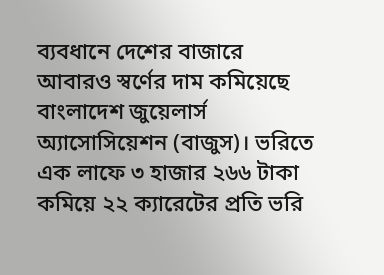ব্যবধানে দেশের বাজারে আবারও স্বর্ণের দাম কমিয়েছে বাংলাদেশ জুয়েলার্স অ্যাসোসিয়েশন (বাজুস)। ভরিতে এক লাফে ৩ হাজার ২৬৬ টাকা কমিয়ে ২২ ক্যারেটের প্রতি ভরি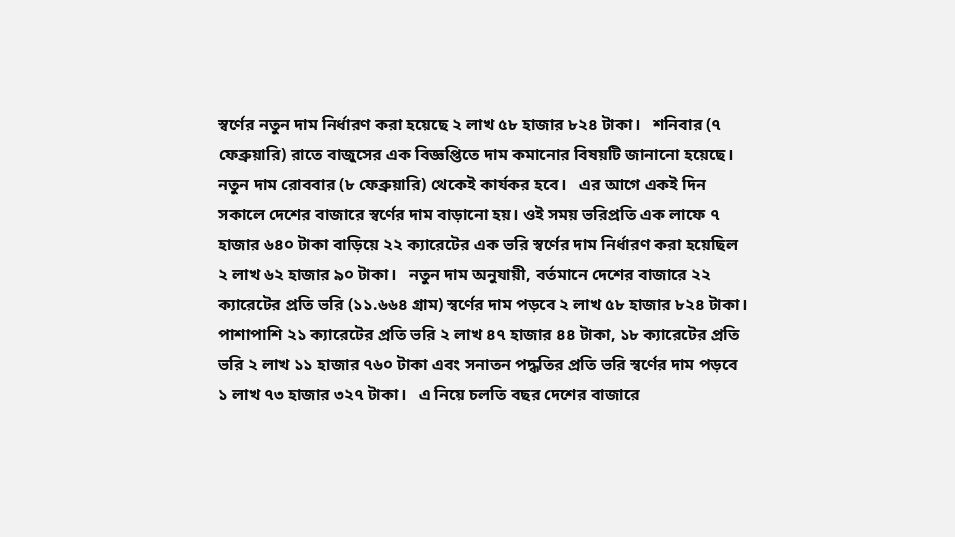স্বর্ণের নতুন দাম নির্ধারণ করা হয়েছে ২ লাখ ৫৮ হাজার ৮২৪ টাকা।   শনিবার (৭ ফেব্রুয়ারি) রাতে বাজুসের এক বিজ্ঞপ্তিতে দাম কমানোর বিষয়টি জানানো হয়েছে। নতুন দাম রোববার (৮ ফেব্রুয়ারি) থেকেই কার্যকর হবে।   এর আগে একই দিন সকালে দেশের বাজারে স্বর্ণের দাম বাড়ানো হয়। ওই সময় ভরিপ্রতি এক লাফে ৭ হাজার ৬৪০ টাকা বাড়িয়ে ২২ ক্যারেটের এক ভরি স্বর্ণের দাম নির্ধারণ করা হয়েছিল ২ লাখ ৬২ হাজার ৯০ টাকা।   নতুন দাম অনুযায়ী, বর্তমানে দেশের বাজারে ২২ ক্যারেটের প্রতি ভরি (১১.৬৬৪ গ্রাম) স্বর্ণের দাম পড়বে ২ লাখ ৫৮ হাজার ৮২৪ টাকা। পাশাপাশি ২১ ক্যারেটের প্রতি ভরি ২ লাখ ৪৭ হাজার ৪৪ টাকা, ১৮ ক্যারেটের প্রতি ভরি ২ লাখ ১১ হাজার ৭৬০ টাকা এবং সনাতন পদ্ধতির প্রতি ভরি স্বর্ণের দাম পড়বে ১ লাখ ৭৩ হাজার ৩২৭ টাকা।   এ নিয়ে চলতি বছর দেশের বাজারে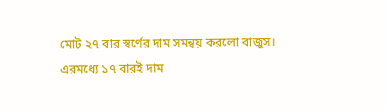মোট ২৭ বার স্বর্ণের দাম সমন্বয় করলো বাজুস। এরমধ্যে ১৭ বারই দাম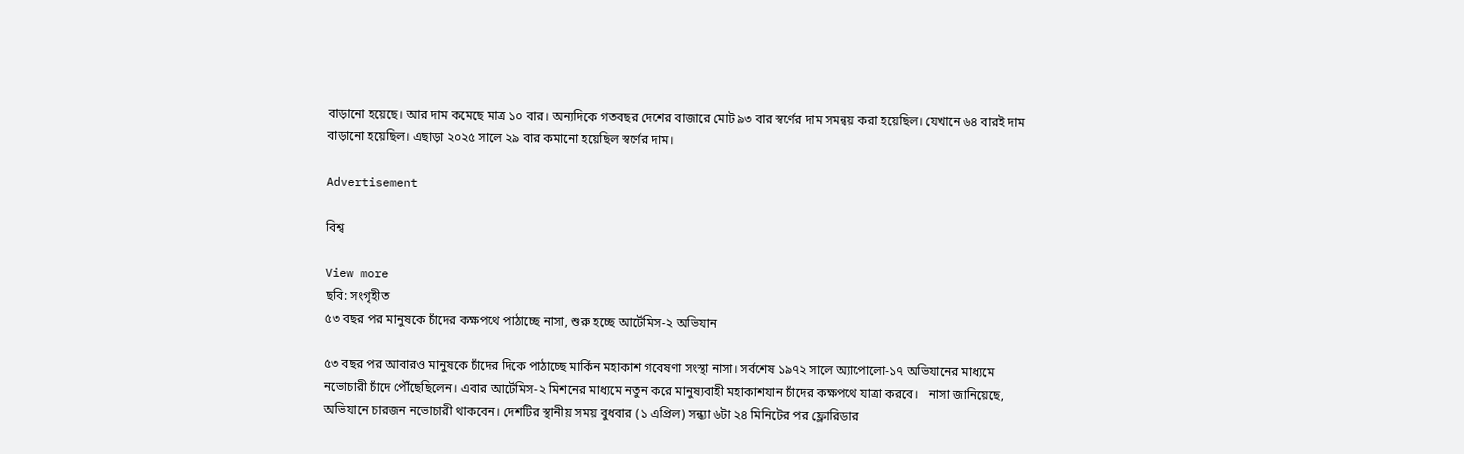বাড়ানো হয়েছে। আর দাম কমেছে মাত্র ১০ বার। অন্যদিকে গতবছর দেশের বাজারে মোট ৯৩ বার স্বর্ণের দাম সমন্বয় করা হয়েছিল। যেখানে ৬৪ বারই দাম বাড়ানো হয়েছিল। এছাড়া ২০২৫ সালে ২৯ বার কমানো হয়েছিল স্বর্ণের দাম।

Advertisement

বিশ্ব

View more
ছবি: সংগৃহীত
৫৩ বছর পর মানুষকে চাঁদের কক্ষপথে পাঠাচ্ছে নাসা, শুরু হচ্ছে আর্টেমিস-২ অভিযান

৫৩ বছর পর আবারও মানুষকে চাঁদের দিকে পাঠাচ্ছে মার্কিন মহাকাশ গবেষণা সংস্থা নাসা। সর্বশেষ ১৯৭২ সালে অ্যাপোলো-১৭ অভিযানের মাধ্যমে নভোচারী চাঁদে পৌঁছেছিলেন। এবার আর্টেমিস-২ মিশনের মাধ্যমে নতুন করে মানুষ্যবাহী মহাকাশযান চাঁদের কক্ষপথে যাত্রা করবে।   নাসা জানিয়েছে, অভিযানে চারজন নভোচারী থাকবেন। দেশটির স্থানীয় সময় বুধবার (১ এপ্রিল) সন্ধ্যা ৬টা ২৪ মিনিটের পর ফ্লোরিডার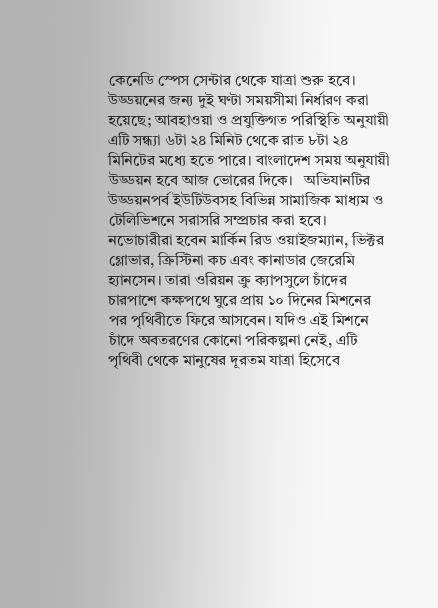কেনেডি স্পেস সেন্টার থেকে যাত্রা শুরু হবে। উড্ডয়নের জন্য দুই ঘণ্টা সময়সীমা নির্ধারণ করা হয়েছে; আবহাওয়া ও প্রযুক্তিগত পরিস্থিতি অনুযায়ী এটি সন্ধ্যা ৬টা ২৪ মিনিট থেকে রাত ৮টা ২৪ মিনিটের মধ্যে হতে পারে। বাংলাদেশ সময় অনুযায়ী উড্ডয়ন হবে আজ ভোরের দিকে।   অভিযানটির উড্ডয়নপর্ব ইউটিউবসহ বিভিন্ন সামাজিক মাধ্যম ও টেলিভিশনে সরাসরি সম্প্রচার করা হবে। নভোচারীরা হবেন মার্কিন রিড ওয়াইজম্যান, ভিক্টর গ্লোভার, ক্রিস্টিনা কচ এবং কানাডার জেরেমি হ্যানসেন। তারা ওরিয়ন ক্রু ক্যাপসুলে চাঁদের চারপাশে কক্ষপথে ঘুরে প্রায় ১০ দিনের মিশনের পর পৃথিবীতে ফিরে আসবেন। যদিও এই মিশনে চাঁদে অবতরণের কোনো পরিকল্পনা নেই, এটি পৃথিবী থেকে মানুষের দূরতম যাত্রা হিসেবে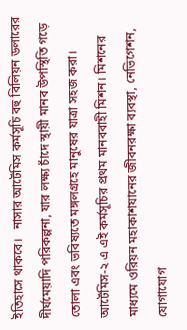ইতিহাসে থাকবে।   নাসার আর্টেমিস কর্মসূচি বহু বিলিয়ন ডলারের দীর্ঘমেয়াদি পরিকল্পনা, যার লক্ষ্য চাঁদে স্থায়ী মানব উপস্থিতি গড়ে তোলা এবং ভবিষ্যতে মঙ্গলগ্রহে মানুষের যাত্রা সহজ করা। আর্টেমিস-২ এ এই কর্মসূচির প্রথম মানববাহী মিশন। মিশনের মাধ্যমে ওরিয়ন মহাকাশযানের জীবনরক্ষা ব্যবস্থা, নেভিগেশন, যোগাযোগ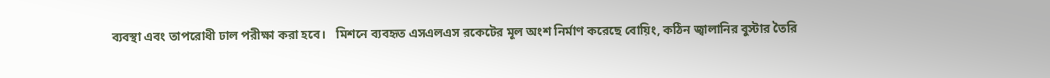ব্যবস্থা এবং তাপরোধী ঢাল পরীক্ষা করা হবে।   মিশনে ব্যবহৃত এসএলএস রকেটের মূল অংশ নির্মাণ করেছে বোয়িং, কঠিন জ্বালানির বুস্টার তৈরি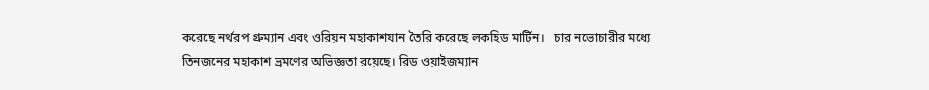করেছে নর্থরপ গ্রুম্যান এবং ওরিয়ন মহাকাশযান তৈরি করেছে লকহিড মার্টিন।   চার নভোচারীর মধ্যে তিনজনের মহাকাশ ভ্রমণের অভিজ্ঞতা রয়েছে। রিড ওয়াইজম্যান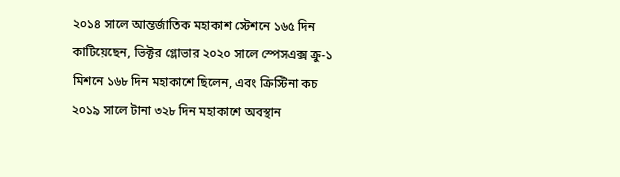২০১৪ সালে আন্তর্জাতিক মহাকাশ স্টেশনে ১৬৫ দিন কাটিয়েছেন, ভিক্টর গ্লোভার ২০২০ সালে স্পেসএক্স ক্রু-১ মিশনে ১৬৮ দিন মহাকাশে ছিলেন, এবং ক্রিস্টিনা কচ ২০১৯ সালে টানা ৩২৮ দিন মহাকাশে অবস্থান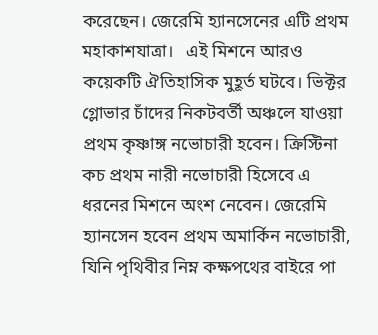করেছেন। জেরেমি হ্যানসেনের এটি প্রথম মহাকাশযাত্রা।   এই মিশনে আরও কয়েকটি ঐতিহাসিক মুহূর্ত ঘটবে। ভিক্টর গ্লোভার চাঁদের নিকটবর্তী অঞ্চলে যাওয়া প্রথম কৃষ্ণাঙ্গ নভোচারী হবেন। ক্রিস্টিনা কচ প্রথম নারী নভোচারী হিসেবে এ ধরনের মিশনে অংশ নেবেন। জেরেমি হ্যানসেন হবেন প্রথম অমার্কিন নভোচারী, যিনি পৃথিবীর নিম্ন কক্ষপথের বাইরে পা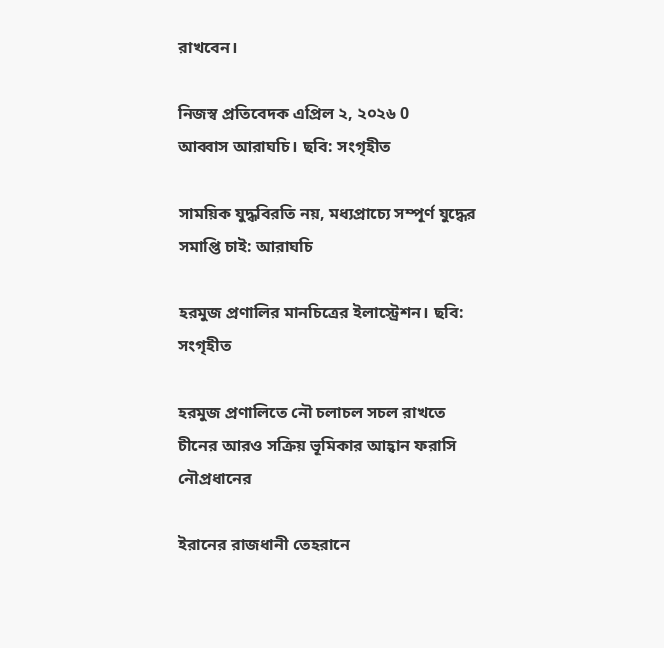রাখবেন।

নিজস্ব প্রতিবেদক এপ্রিল ২, ২০২৬ 0
আব্বাস আরাঘচি। ছবি: সংগৃহীত

সাময়িক যুদ্ধবিরতি নয়, মধ্যপ্রাচ্যে সম্পূর্ণ যুদ্ধের সমাপ্তি চাই: আরাঘচি

হরমুজ প্রণালির মানচিত্রের ইলাস্ট্রেশন। ছবি: সংগৃহীত

হরমুজ প্রণালিতে নৌ চলাচল সচল রাখতে চীনের আরও সক্রিয় ভূমিকার আহ্বান ফরাসি নৌপ্রধানের

ইরানের রাজধানী তেহরানে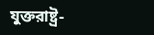যুক্তরাষ্ট্র-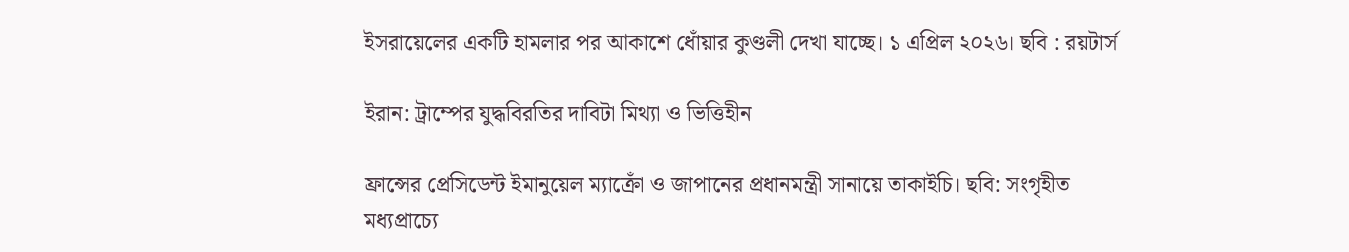ইসরায়েলের একটি হামলার পর আকাশে ধোঁয়ার কুণ্ডলী দেখা যাচ্ছে। ১ এপ্রিল ২০২৬। ছবি : রয়টার্স

ইরান: ট্রাম্পের যুদ্ধবিরতির দাবিটা মিথ্যা ও ভিত্তিহীন

ফ্রান্সের প্রেসিডেন্ট ইমানুয়েল ম্যাক্রোঁ ও জাপানের প্রধানমন্ত্রী সানায়ে তাকাইচি। ছবি: সংগৃহীত
মধ্যপ্রাচ্যে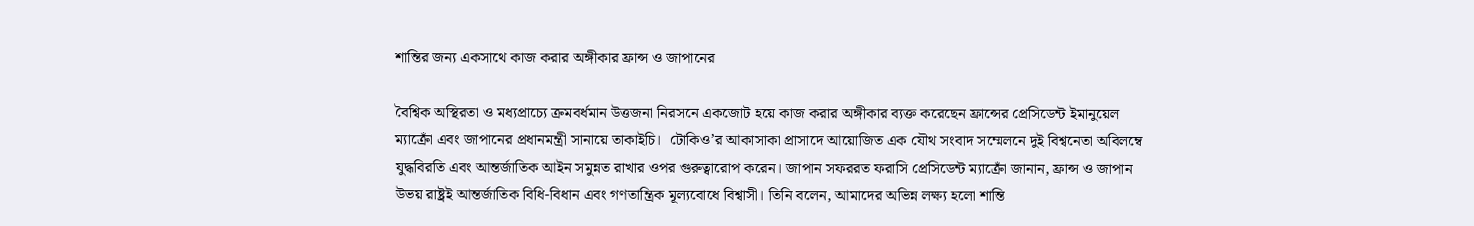শান্তির জন্য একসাথে কাজ করার অঙ্গীকার ফ্রান্স ও জাপানের

বৈশ্বিক অস্থিরতা ও মধ্যপ্রাচ্যে ক্রমবর্ধমান উত্তজনা নিরসনে একজোট হয়ে কাজ করার অঙ্গীকার ব্যক্ত করেছেন ফ্রান্সের প্রেসিডেন্ট ইমানুয়েল ম্যাক্রোঁ এবং জাপানের প্রধানমন্ত্রী সানায়ে তাকাইচি।  টোকিও’র আকাসাকা প্রাসাদে আয়োজিত এক যৌথ সংবাদ সম্মেলনে দুই বিশ্বনেতা অবিলম্বে যুদ্ধবিরতি এবং আন্তর্জাতিক আইন সমুন্নত রাখার ওপর গুরুত্বারোপ করেন। জাপান সফররত ফরাসি প্রেসিডেন্ট ম্যাক্রোঁ জানান, ফ্রান্স ও জাপান উভয় রাষ্ট্রই আন্তর্জাতিক বিধি-বিধান এবং গণতান্ত্রিক মূল্যবোধে বিশ্বাসী। তিনি বলেন, আমাদের অভিন্ন লক্ষ্য হলো শান্তি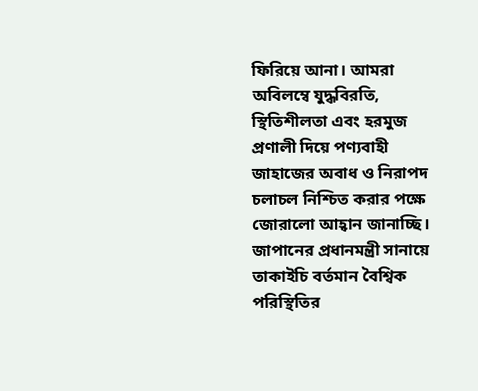ফিরিয়ে আনা। আমরা অবিলম্বে যুদ্ধবিরতি, স্থিতিশীলতা এবং হরমুজ প্রণালী দিয়ে পণ্যবাহী জাহাজের অবাধ ও নিরাপদ চলাচল নিশ্চিত করার পক্ষে জোরালো আহ্বান জানাচ্ছি। জাপানের প্রধানমন্ত্রী সানায়ে তাকাইচি বর্তমান বৈশ্বিক পরিস্থিতির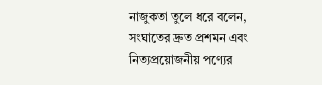নাজুকতা তুলে ধরে বলেন, সংঘাতের দ্রুত প্রশমন এবং নিত্যপ্রয়োজনীয় পণ্যের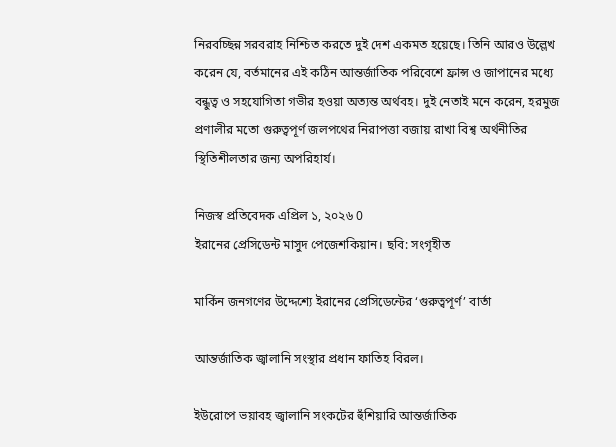নিরবচ্ছিন্ন সরবরাহ নিশ্চিত করতে দুই দেশ একমত হয়েছে। তিনি আরও উল্লেখ করেন যে, বর্তমানের এই কঠিন আন্তর্জাতিক পরিবেশে ফ্রান্স ও জাপানের মধ্যে বন্ধুত্ব ও সহযোগিতা গভীর হওয়া অত্যন্ত অর্থবহ। দুই নেতাই মনে করেন, হরমুজ প্রণালীর মতো গুরুত্বপূর্ণ জলপথের নিরাপত্তা বজায় রাখা বিশ্ব অর্থনীতির স্থিতিশীলতার জন্য অপরিহার্য।

নিজস্ব প্রতিবেদক এপ্রিল ১, ২০২৬ 0
ইরানের প্রেসিডেন্ট মাসুদ পেজেশকিয়ান। ছবি: সংগৃহীত

মার্কিন জনগণের উদ্দেশ্যে ইরানের প্রেসিডেন্টের ‘গুরুত্বপূর্ণ’ বার্তা

আন্তর্জাতিক জ্বালানি সংস্থার প্রধান ফাতিহ বিরল।

ইউরোপে ভয়াবহ জ্বালানি সংকটের হুঁশিয়ারি আন্তর্জাতিক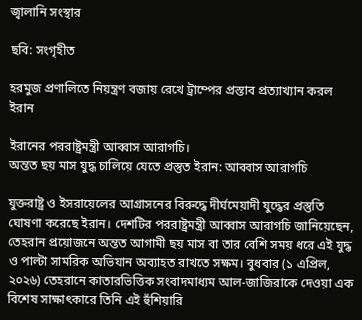জ্বালানি সংস্থার

ছবি: সংগৃহীত

হরমুজ প্রণালিতে নিয়ন্ত্রণ বজায় রেখে ট্রাম্পের প্রস্তাব প্রত্যাখ্যান করল ইরান

ইরানের পররাষ্ট্রমন্ত্রী আব্বাস আরাগচি।
অন্তত ছয় মাস যুদ্ধ চালিয়ে যেতে প্রস্তুত ইরান: আব্বাস আরাগচি

যুক্তরাষ্ট্র ও ইসরায়েলের আগ্রাসনের বিরুদ্ধে দীর্ঘমেয়াদী যুদ্ধের প্রস্তুতি ঘোষণা করেছে ইরান। দেশটির পররাষ্ট্রমন্ত্রী আব্বাস আরাগচি জানিয়েছেন, তেহরান প্রয়োজনে অন্তত আগামী ছয় মাস বা তার বেশি সময় ধরে এই যুদ্ধ ও পাল্টা সামরিক অভিযান অব্যাহত রাখতে সক্ষম। বুধবার (১ এপ্রিল, ২০২৬) তেহরানে কাতারভিত্তিক সংবাদমাধ্যম আল-জাজিরাকে দেওয়া এক বিশেষ সাক্ষাৎকারে তিনি এই হুঁশিয়ারি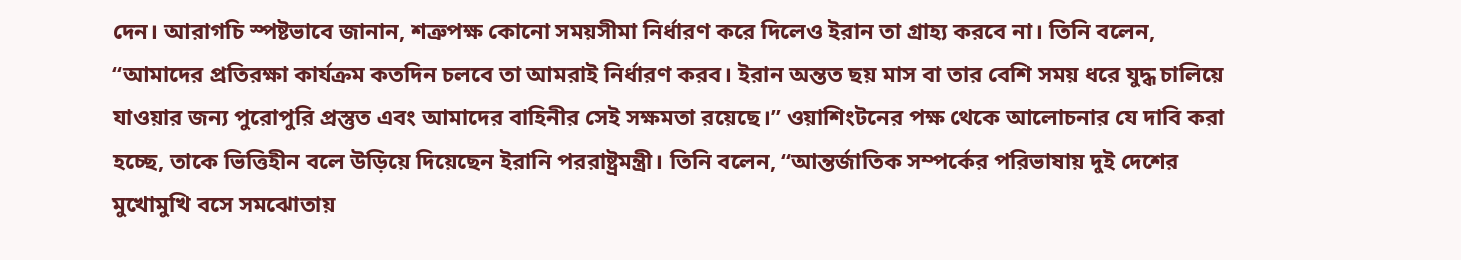দেন। আরাগচি স্পষ্টভাবে জানান, শত্রুপক্ষ কোনো সময়সীমা নির্ধারণ করে দিলেও ইরান তা গ্রাহ্য করবে না। তিনি বলেন, “আমাদের প্রতিরক্ষা কার্যক্রম কতদিন চলবে তা আমরাই নির্ধারণ করব। ইরান অন্তত ছয় মাস বা তার বেশি সময় ধরে যুদ্ধ চালিয়ে যাওয়ার জন্য পুরোপুরি প্রস্তুত এবং আমাদের বাহিনীর সেই সক্ষমতা রয়েছে।” ওয়াশিংটনের পক্ষ থেকে আলোচনার যে দাবি করা হচ্ছে, তাকে ভিত্তিহীন বলে উড়িয়ে দিয়েছেন ইরানি পররাষ্ট্রমন্ত্রী। তিনি বলেন, “আন্তর্জাতিক সম্পর্কের পরিভাষায় দুই দেশের মুখোমুখি বসে সমঝোতায়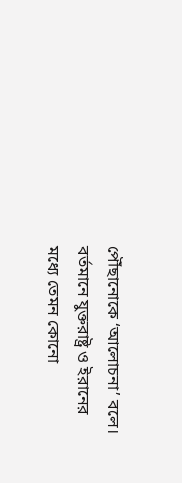পৌঁছানোকে ‘আলোচনা’ বলে।  বর্তমানে যুক্তরাষ্ট্র ও ইরানের মধ্যে তেমন কোনো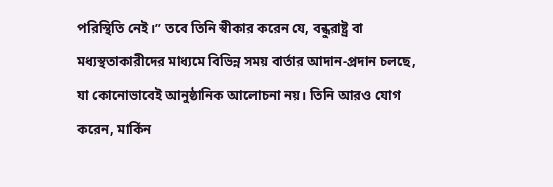পরিস্থিতি নেই।” তবে তিনি স্বীকার করেন যে, বন্ধুরাষ্ট্র বা মধ্যস্থতাকারীদের মাধ্যমে বিভিন্ন সময় বার্তার আদান-প্রদান চলছে, যা কোনোভাবেই আনুষ্ঠানিক আলোচনা নয়। তিনি আরও যোগ করেন, মার্কিন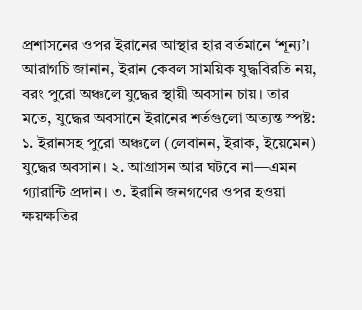প্রশাসনের ওপর ইরানের আস্থার হার বর্তমানে ‘শূন্য’। আরাগচি জানান, ইরান কেবল সাময়িক যুদ্ধবিরতি নয়, বরং পুরো অঞ্চলে যুদ্ধের স্থায়ী অবসান চায়। তার মতে, যুদ্ধের অবসানে ইরানের শর্তগুলো অত্যন্ত স্পষ্ট: ১. ইরানসহ পুরো অঞ্চলে (লেবানন, ইরাক, ইয়েমেন) যুদ্ধের অবসান। ২. আগ্রাসন আর ঘটবে না—এমন গ্যারান্টি প্রদান। ৩. ইরানি জনগণের ওপর হওয়া ক্ষয়ক্ষতির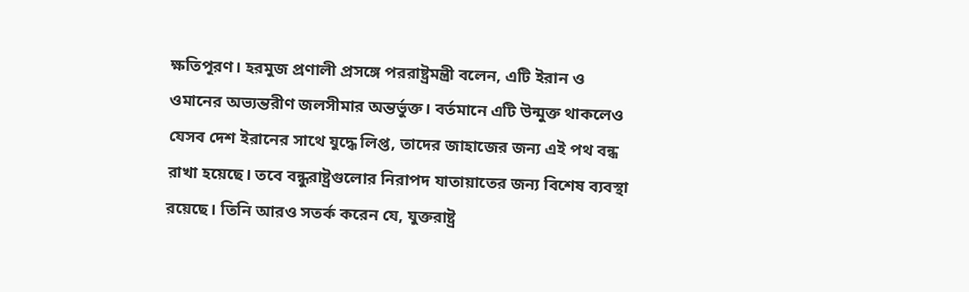ক্ষতিপূরণ। হরমুজ প্রণালী প্রসঙ্গে পররাষ্ট্রমন্ত্রী বলেন, এটি ইরান ও ওমানের অভ্যন্তরীণ জলসীমার অন্তর্ভুক্ত। বর্তমানে এটি উন্মুক্ত থাকলেও যেসব দেশ ইরানের সাথে যুদ্ধে লিপ্ত, তাদের জাহাজের জন্য এই পথ বন্ধ রাখা হয়েছে। তবে বন্ধুরাষ্ট্রগুলোর নিরাপদ যাতায়াতের জন্য বিশেষ ব্যবস্থা রয়েছে। তিনি আরও সতর্ক করেন যে, যুক্তরাষ্ট্র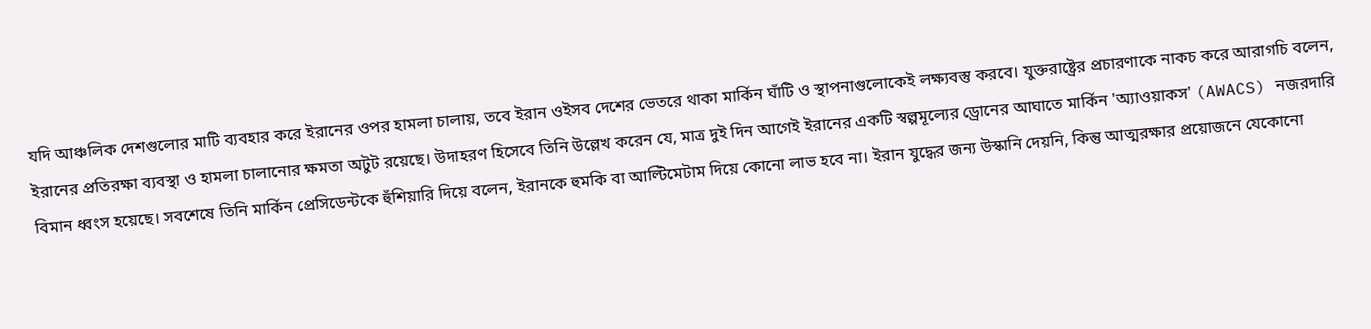যদি আঞ্চলিক দেশগুলোর মাটি ব্যবহার করে ইরানের ওপর হামলা চালায়, তবে ইরান ওইসব দেশের ভেতরে থাকা মার্কিন ঘাঁটি ও স্থাপনাগুলোকেই লক্ষ্যবস্তু করবে। যুক্তরাষ্ট্রের প্রচারণাকে নাকচ করে আরাগচি বলেন, ইরানের প্রতিরক্ষা ব্যবস্থা ও হামলা চালানোর ক্ষমতা অটুট রয়েছে। উদাহরণ হিসেবে তিনি উল্লেখ করেন যে, মাত্র দুই দিন আগেই ইরানের একটি স্বল্পমূল্যের ড্রোনের আঘাতে মার্কিন 'অ্যাওয়াকস' (AWACS) নজরদারি বিমান ধ্বংস হয়েছে। সবশেষে তিনি মার্কিন প্রেসিডেন্টকে হুঁশিয়ারি দিয়ে বলেন, ইরানকে হুমকি বা আল্টিমেটাম দিয়ে কোনো লাভ হবে না। ইরান যুদ্ধের জন্য উস্কানি দেয়নি, কিন্তু আত্মরক্ষার প্রয়োজনে যেকোনো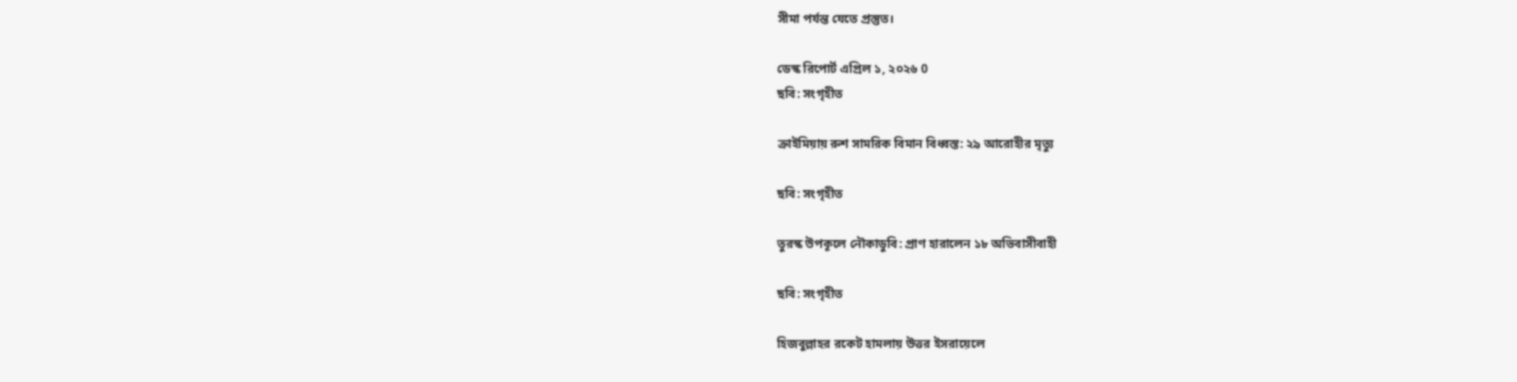সীমা পর্যন্ত যেতে প্রস্তুত।

ডেস্ক রিপোর্ট এপ্রিল ১, ২০২৬ 0
ছবি: সংগৃহীত

ক্রাইমিয়ায় রুশ সামরিক বিমান বিধ্বস্ত: ২৯ আরোহীর মৃত্যু

ছবি: সংগৃহীত

তুরস্ক উপকূলে নৌকাডুবি: প্রাণ হারালেন ১৮ অভিবাসীবাহী

ছবি: সংগৃহীত

হিজবুল্লাহর রকেট হামলায় উত্তর ইসরায়েলে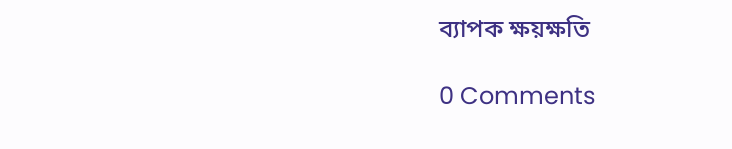ব্যাপক ক্ষয়ক্ষতি

0 Comments